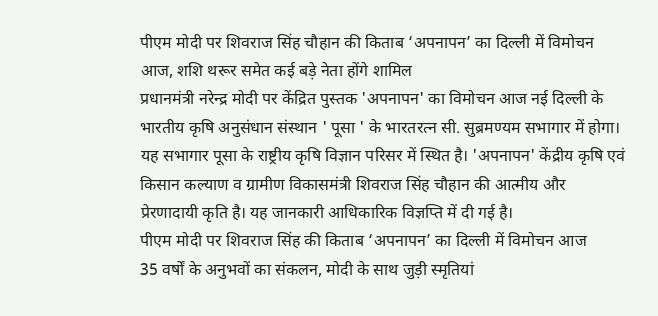पीएम मोदी पर शिवराज सिंह चौहान की किताब ‘अपनापन’ का दिल्ली में विमोचन आज, शशि थरूर समेत कई बड़े नेता होंगे शामिल
प्रधानमंत्री नरेन्द्र मोदी पर केंद्रित पुस्तक 'अपनापन' का विमोचन आज नई दिल्ली के भारतीय कृषि अनुसंधान संस्थान ' पूसा ' के भारतरत्न सी. सुब्रमण्यम सभागार में होगा। यह सभागार पूसा के राष्ट्रीय कृषि विज्ञान परिसर में स्थित है। 'अपनापन' केंद्रीय कृषि एवं किसान कल्याण व ग्रामीण विकासमंत्री शिवराज सिंह चौहान की आत्मीय और प्रेरणादायी कृति है। यह जानकारी आधिकारिक विज्ञप्ति में दी गई है।
पीएम मोदी पर शिवराज सिंह की किताब ‘अपनापन’ का दिल्ली में विमोचन आज
35 वर्षों के अनुभवों का संकलन, मोदी के साथ जुड़ी स्मृतियां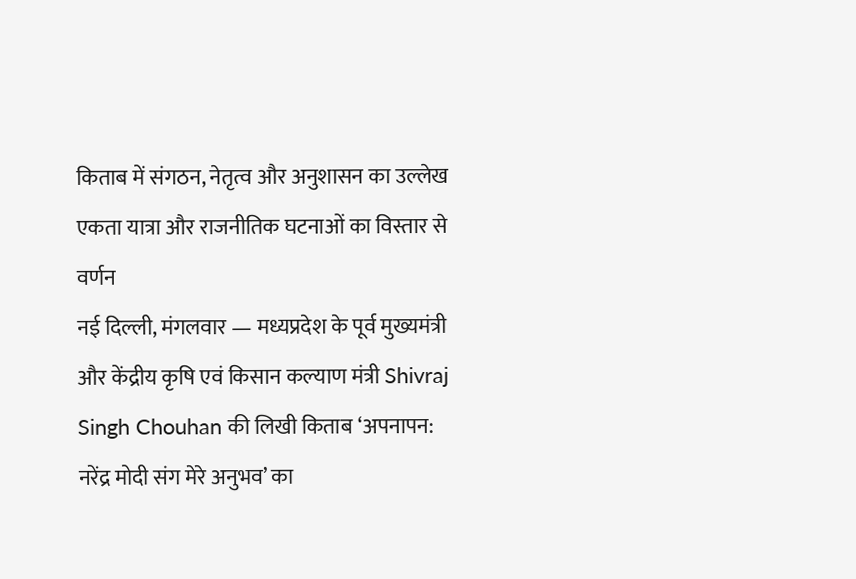किताब में संगठन, नेतृत्व और अनुशासन का उल्लेख
एकता यात्रा और राजनीतिक घटनाओं का विस्तार से वर्णन
नई दिल्ली, मंगलवार — मध्यप्रदेश के पूर्व मुख्यमंत्री और केंद्रीय कृषि एवं किसान कल्याण मंत्री Shivraj Singh Chouhan की लिखी किताब ‘अपनापन: नरेंद्र मोदी संग मेरे अनुभव’ का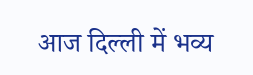आज दिल्ली में भव्य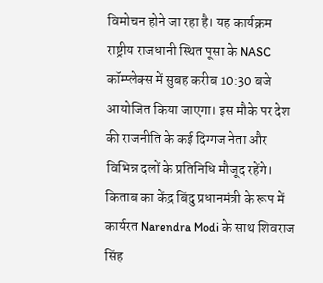विमोचन होने जा रहा है। यह कार्यक्रम राष्ट्रीय राजधानी स्थित पूसा के NASC कॉम्प्लेक्स में सुबह करीब 10:30 बजे आयोजित किया जाएगा। इस मौके पर देश की राजनीति के कई दिग्गज नेता और विभिन्न दलों के प्रतिनिधि मौजूद रहेंगे।
किताब का केंद्र बिंदु प्रधानमंत्री के रूप में कार्यरत Narendra Modi के साथ शिवराज सिंह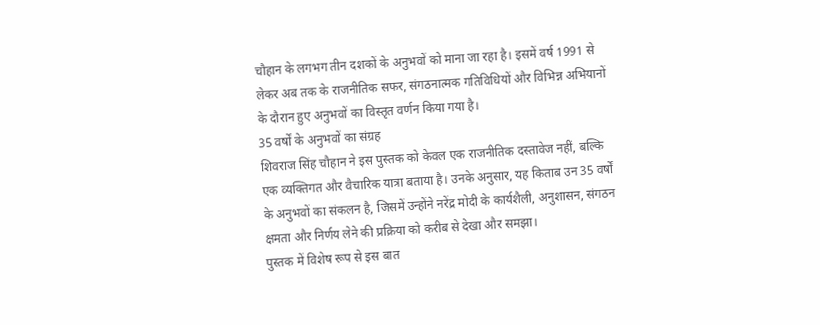चौहान के लगभग तीन दशकों के अनुभवों को माना जा रहा है। इसमें वर्ष 1991 से लेकर अब तक के राजनीतिक सफर, संगठनात्मक गतिविधियों और विभिन्न अभियानों के दौरान हुए अनुभवों का विस्तृत वर्णन किया गया है।
35 वर्षों के अनुभवों का संग्रह
शिवराज सिंह चौहान ने इस पुस्तक को केवल एक राजनीतिक दस्तावेज नहीं, बल्कि एक व्यक्तिगत और वैचारिक यात्रा बताया है। उनके अनुसार, यह किताब उन 35 वर्षों के अनुभवों का संकलन है, जिसमें उन्होंने नरेंद्र मोदी के कार्यशैली, अनुशासन, संगठन क्षमता और निर्णय लेने की प्रक्रिया को करीब से देखा और समझा।
पुस्तक में विशेष रूप से इस बात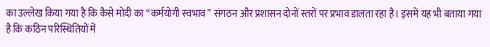का उल्लेख किया गया है कि कैसे मोदी का “कर्मयोगी स्वभाव” संगठन और प्रशासन दोनों स्तरों पर प्रभाव डालता रहा है। इसमें यह भी बताया गया है कि कठिन परिस्थितियों में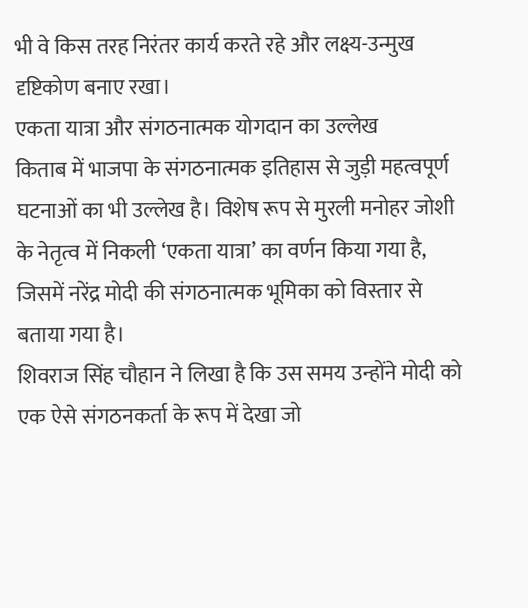भी वे किस तरह निरंतर कार्य करते रहे और लक्ष्य-उन्मुख दृष्टिकोण बनाए रखा।
एकता यात्रा और संगठनात्मक योगदान का उल्लेख
किताब में भाजपा के संगठनात्मक इतिहास से जुड़ी महत्वपूर्ण घटनाओं का भी उल्लेख है। विशेष रूप से मुरली मनोहर जोशी के नेतृत्व में निकली ‘एकता यात्रा’ का वर्णन किया गया है, जिसमें नरेंद्र मोदी की संगठनात्मक भूमिका को विस्तार से बताया गया है।
शिवराज सिंह चौहान ने लिखा है कि उस समय उन्होंने मोदी को एक ऐसे संगठनकर्ता के रूप में देखा जो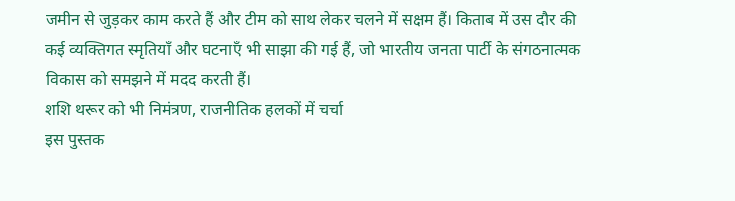जमीन से जुड़कर काम करते हैं और टीम को साथ लेकर चलने में सक्षम हैं। किताब में उस दौर की कई व्यक्तिगत स्मृतियाँ और घटनाएँ भी साझा की गई हैं, जो भारतीय जनता पार्टी के संगठनात्मक विकास को समझने में मदद करती हैं।
शशि थरूर को भी निमंत्रण, राजनीतिक हलकों में चर्चा
इस पुस्तक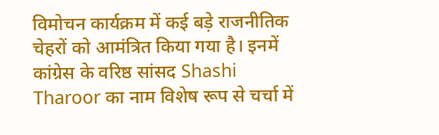विमोचन कार्यक्रम में कई बड़े राजनीतिक चेहरों को आमंत्रित किया गया है। इनमें कांग्रेस के वरिष्ठ सांसद Shashi Tharoor का नाम विशेष रूप से चर्चा में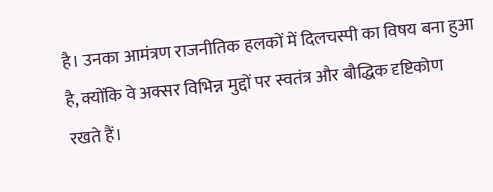है। उनका आमंत्रण राजनीतिक हलकों में दिलचस्पी का विषय बना हुआ है, क्योंकि वे अक्सर विभिन्न मुद्दों पर स्वतंत्र और बौद्धिक दृष्टिकोण रखते हैं।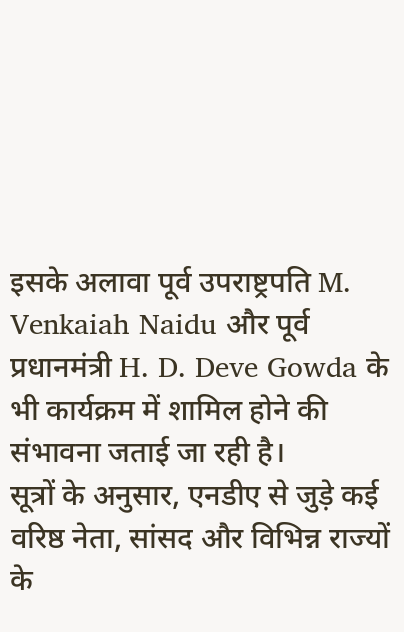इसके अलावा पूर्व उपराष्ट्रपति M. Venkaiah Naidu और पूर्व प्रधानमंत्री H. D. Deve Gowda के भी कार्यक्रम में शामिल होने की संभावना जताई जा रही है।
सूत्रों के अनुसार, एनडीए से जुड़े कई वरिष्ठ नेता, सांसद और विभिन्न राज्यों के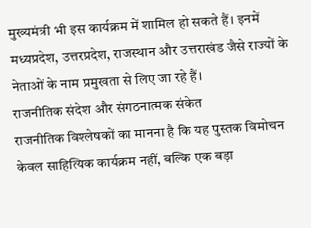मुख्यमंत्री भी इस कार्यक्रम में शामिल हो सकते हैं। इनमें मध्यप्रदेश, उत्तरप्रदेश, राजस्थान और उत्तराखंड जैसे राज्यों के नेताओं के नाम प्रमुखता से लिए जा रहे हैं।
राजनीतिक संदेश और संगठनात्मक संकेत
राजनीतिक विश्लेषकों का मानना है कि यह पुस्तक विमोचन केवल साहित्यिक कार्यक्रम नहीं, बल्कि एक बड़ा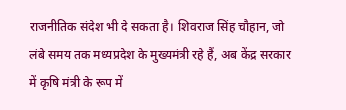राजनीतिक संदेश भी दे सकता है। शिवराज सिंह चौहान, जो लंबे समय तक मध्यप्रदेश के मुख्यमंत्री रहे हैं, अब केंद्र सरकार में कृषि मंत्री के रूप में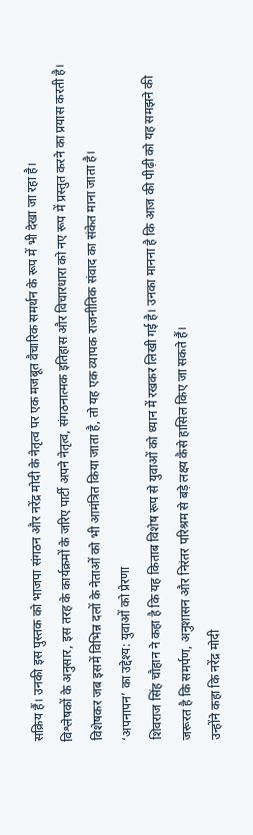सक्रिय हैं। उनकी इस पुस्तक को भाजपा संगठन और नरेंद्र मोदी के नेतृत्व पर एक मजबूत वैचारिक समर्थन के रूप में भी देखा जा रहा है।
विश्लेषकों के अनुसार, इस तरह के कार्यक्रमों के जरिए पार्टी अपने नेतृत्व, संगठनात्मक इतिहास और विचारधारा को नए रूप में प्रस्तुत करने का प्रयास करती है। विशेषकर जब इसमें विभिन्न दलों के नेताओं को भी आमंत्रित किया जाता है, तो यह एक व्यापक राजनीतिक संवाद का संकेत माना जाता है।
‘अपनापन’ का उद्देश्य: युवाओं को प्रेरणा
शिवराज सिंह चौहान ने कहा है कि यह किताब विशेष रूप से युवाओं को ध्यान में रखकर लिखी गई है। उनका मानना है कि आज की पीढ़ी को यह समझने की जरूरत है कि समर्पण, अनुशासन और निरंतर परिश्रम से बड़े लक्ष्य कैसे हासिल किए जा सकते हैं।
उन्होंने कहा कि नरेंद्र मोदी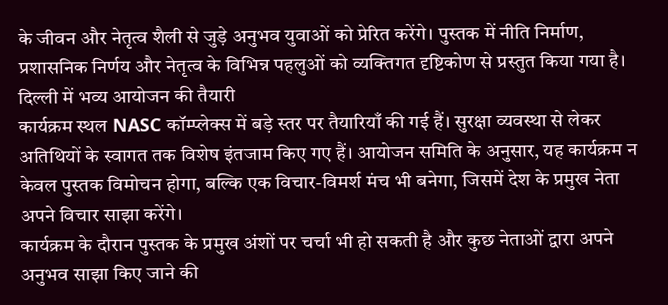के जीवन और नेतृत्व शैली से जुड़े अनुभव युवाओं को प्रेरित करेंगे। पुस्तक में नीति निर्माण, प्रशासनिक निर्णय और नेतृत्व के विभिन्न पहलुओं को व्यक्तिगत दृष्टिकोण से प्रस्तुत किया गया है।
दिल्ली में भव्य आयोजन की तैयारी
कार्यक्रम स्थल NASC कॉम्प्लेक्स में बड़े स्तर पर तैयारियाँ की गई हैं। सुरक्षा व्यवस्था से लेकर अतिथियों के स्वागत तक विशेष इंतजाम किए गए हैं। आयोजन समिति के अनुसार, यह कार्यक्रम न केवल पुस्तक विमोचन होगा, बल्कि एक विचार-विमर्श मंच भी बनेगा, जिसमें देश के प्रमुख नेता अपने विचार साझा करेंगे।
कार्यक्रम के दौरान पुस्तक के प्रमुख अंशों पर चर्चा भी हो सकती है और कुछ नेताओं द्वारा अपने अनुभव साझा किए जाने की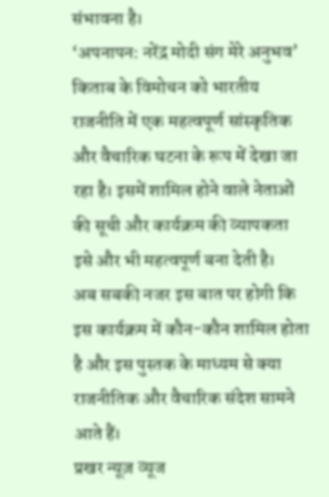संभावना है।
‘अपनापन: नरेंद्र मोदी संग मेरे अनुभव’ किताब के विमोचन को भारतीय राजनीति में एक महत्वपूर्ण सांस्कृतिक और वैचारिक घटना के रूप में देखा जा रहा है। इसमें शामिल होने वाले नेताओं की सूची और कार्यक्रम की व्यापकता इसे और भी महत्वपूर्ण बना देती है।
अब सबकी नजर इस बात पर होगी कि इस कार्यक्रम में कौन-कौन शामिल होता है और इस पुस्तक के माध्यम से क्या राजनीतिक और वैचारिक संदेश सामने आते हैं।
प्रखर न्यूज़ व्यूज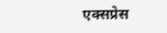एक्सप्रेस